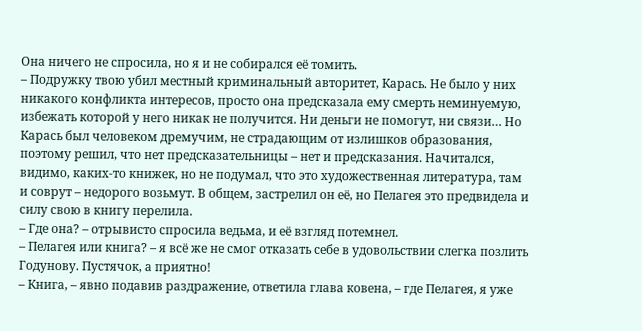Она ничего не спросила, но я и не собирался её томить.
– Подружку твою убил местный криминальный авторитет, Карась. Не было у них никакого конфликта интересов, просто она предсказала ему смерть неминуемую, избежать которой у него никак не получится. Ни деньги не помогут, ни связи… Но Карась был человеком дремучим, не страдающим от излишков образования, поэтому решил, что нет предсказательницы – нет и предсказания. Начитался, видимо, каких-то книжек, но не подумал, что это художественная литература, там и соврут – недорого возьмут. В общем, застрелил он её, но Пелагея это предвидела и силу свою в книгу перелила.
– Где она? – отрывисто спросила ведьма, и её взгляд потемнел.
– Пелагея или книга? – я всё же не смог отказать себе в удовольствии слегка позлить Годунову. Пустячок, а приятно!
– Книга, – явно подавив раздражение, ответила глава ковена, – где Пелагея, я уже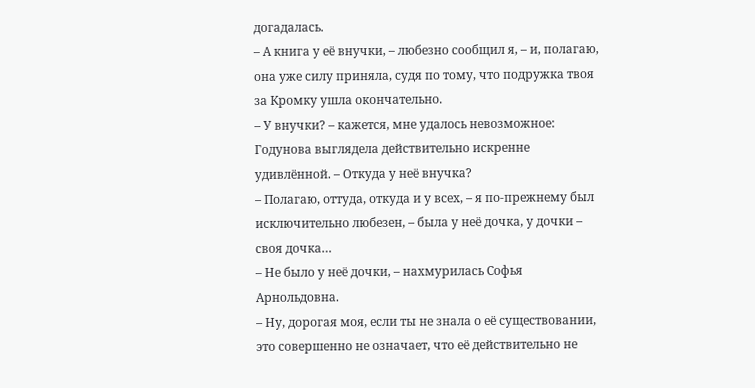догадалась.
– А книга у её внучки, – любезно сообщил я, – и, полагаю, она уже силу приняла, судя по тому, что подружка твоя за Кромку ушла окончательно.
– У внучки? – кажется, мне удалось невозможное: Годунова выглядела действительно искренне удивлённой. – Откуда у неё внучка?
– Полагаю, оттуда, откуда и у всех, – я по-прежнему был исключительно любезен, – была у неё дочка, у дочки – своя дочка…
– Не было у неё дочки, – нахмурилась Софья Арнольдовна.
– Ну, дорогая моя, если ты не знала о её существовании, это совершенно не означает, что её действительно не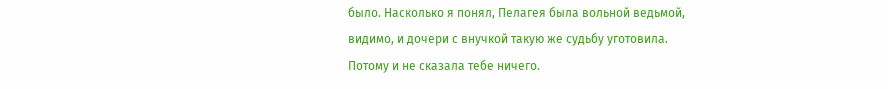было. Насколько я понял, Пелагея была вольной ведьмой, видимо, и дочери с внучкой такую же судьбу уготовила. Потому и не сказала тебе ничего.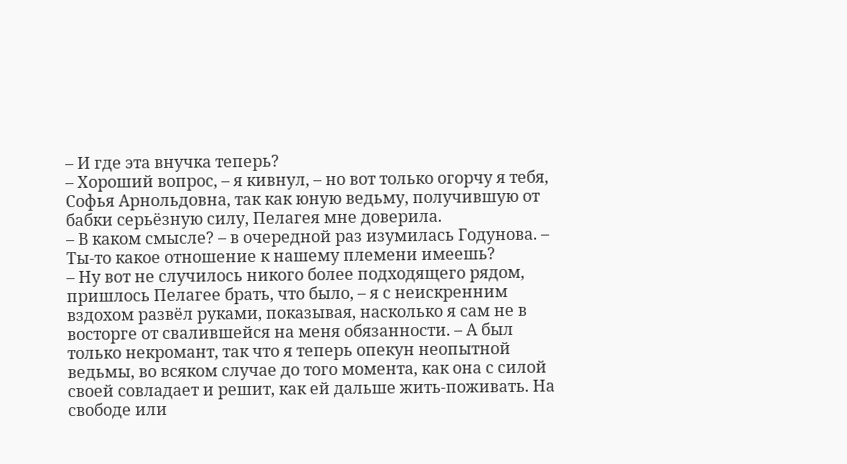– И где эта внучка теперь?
– Хороший вопрос, – я кивнул, – но вот только огорчу я тебя, Софья Арнольдовна, так как юную ведьму, получившую от бабки серьёзную силу, Пелагея мне доверила.
– В каком смысле? – в очередной раз изумилась Годунова. – Ты-то какое отношение к нашему племени имеешь?
– Ну вот не случилось никого более подходящего рядом, пришлось Пелагее брать, что было, – я с неискренним вздохом развёл руками, показывая, насколько я сам не в восторге от свалившейся на меня обязанности. – А был только некромант, так что я теперь опекун неопытной ведьмы, во всяком случае до того момента, как она с силой своей совладает и решит, как ей дальше жить-поживать. На свободе или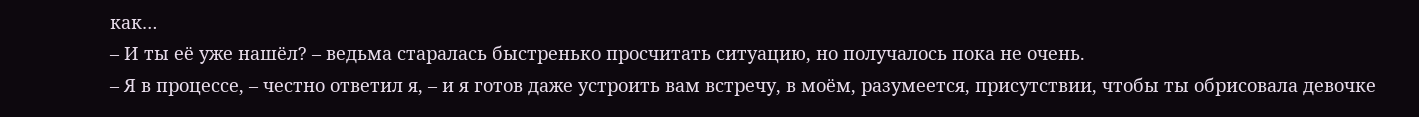как…
– И ты её уже нашёл? – ведьма старалась быстренько просчитать ситуацию, но получалось пока не очень.
– Я в процессе, – честно ответил я, – и я готов даже устроить вам встречу, в моём, разумеется, присутствии, чтобы ты обрисовала девочке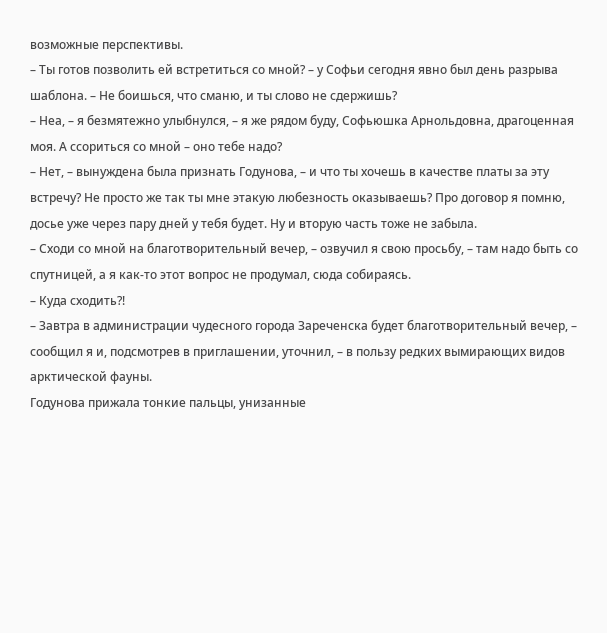возможные перспективы.
– Ты готов позволить ей встретиться со мной? – у Софьи сегодня явно был день разрыва шаблона. – Не боишься, что сманю, и ты слово не сдержишь?
– Неа, – я безмятежно улыбнулся, – я же рядом буду, Софьюшка Арнольдовна, драгоценная моя. А ссориться со мной – оно тебе надо?
– Нет, – вынуждена была признать Годунова, – и что ты хочешь в качестве платы за эту встречу? Не просто же так ты мне этакую любезность оказываешь? Про договор я помню, досье уже через пару дней у тебя будет. Ну и вторую часть тоже не забыла.
– Сходи со мной на благотворительный вечер, – озвучил я свою просьбу, – там надо быть со спутницей, а я как-то этот вопрос не продумал, сюда собираясь.
– Куда сходить?!
– Завтра в администрации чудесного города Зареченска будет благотворительный вечер, – сообщил я и, подсмотрев в приглашении, уточнил, – в пользу редких вымирающих видов арктической фауны.
Годунова прижала тонкие пальцы, унизанные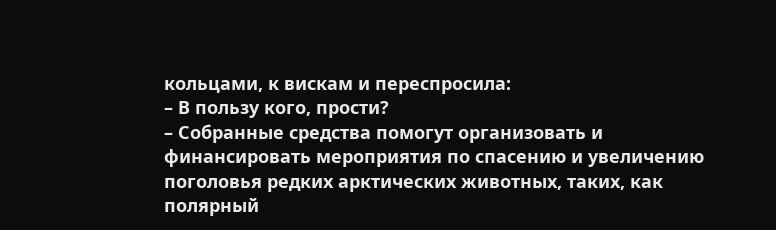кольцами, к вискам и переспросила:
– В пользу кого, прости?
– Собранные средства помогут организовать и финансировать мероприятия по спасению и увеличению поголовья редких арктических животных, таких, как полярный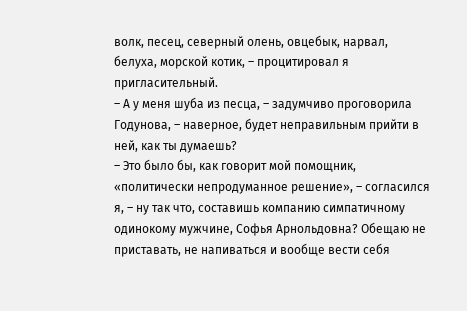волк, песец, северный олень, овцебык, нарвал, белуха, морской котик, – процитировал я пригласительный.
– А у меня шуба из песца, – задумчиво проговорила Годунова, – наверное, будет неправильным прийти в ней, как ты думаешь?
– Это было бы, как говорит мой помощник, «политически непродуманное решение», – согласился я, – ну так что, составишь компанию симпатичному одинокому мужчине, Софья Арнольдовна? Обещаю не приставать, не напиваться и вообще вести себя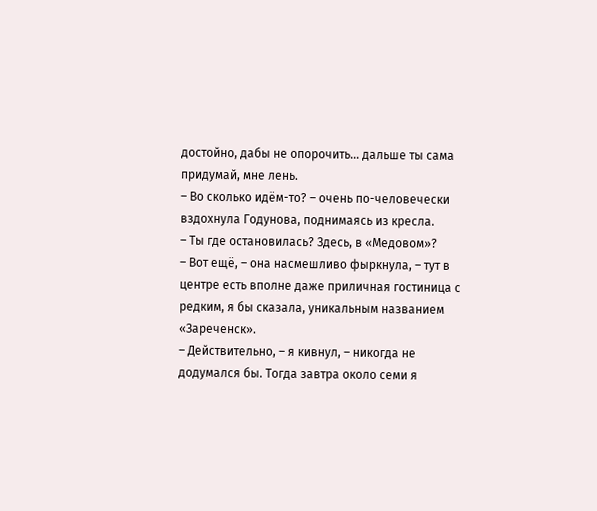достойно, дабы не опорочить… дальше ты сама придумай, мне лень.
– Во сколько идём-то? – очень по-человечески вздохнула Годунова, поднимаясь из кресла.
– Ты где остановилась? Здесь, в «Медовом»?
– Вот ещё, – она насмешливо фыркнула, – тут в центре есть вполне даже приличная гостиница с редким, я бы сказала, уникальным названием «Зареченск».
– Действительно, – я кивнул, – никогда не додумался бы. Тогда завтра около семи я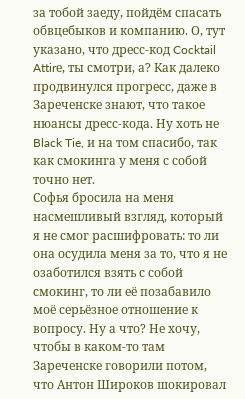за тобой заеду, пойдём спасать обвцебыков и компанию. О, тут указано, что дресс-код Cocktail Attirе, ты смотри, а? Как далеко продвинулся прогресс, даже в Зареченске знают, что такое нюансы дресс-кода. Ну хоть не Black Tie, и на том спасибо, так как смокинга у меня с собой точно нет.
Софья бросила на меня насмешливый взгляд, который я не смог расшифровать: то ли она осудила меня за то, что я не озаботился взять с собой смокинг, то ли её позабавило моё серьёзное отношение к вопросу. Ну а что? Не хочу, чтобы в каком-то там Зареченске говорили потом, что Антон Широков шокировал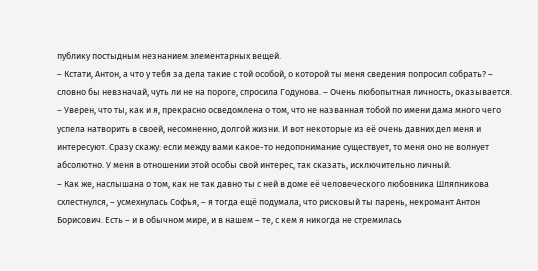публику постыдным незнанием элементарных вещей.
– Кстати, Антон, а что у тебя за дела такие с той особой, о которой ты меня сведения попросил собрать? – словно бы невзначай, чуть ли не на пороге, спросила Годунова. – Очень любопытная личность, оказывается.
– Уверен, что ты, как и я, прекрасно осведомлена о том, что не названная тобой по имени дама много чего успела натворить в своей, несомненно, долгой жизни. И вот некоторые из её очень давних дел меня и интересуют. Сразу скажу: если между вами какое-то недопонимание существует, то меня оно не волнует абсолютно. У меня в отношении этой особы свой интерес, так сказать, исключительно личный.
– Как же, наслышана о том, как не так давно ты с ней в доме её человеческого любовника Шляпникова схлестнулся, – усмехнулась Софья, – я тогда ещё подумала, что рисковый ты парень, некромант Антон Борисович. Есть – и в обычном мире, и в нашем – те, с кем я никогда не стремилась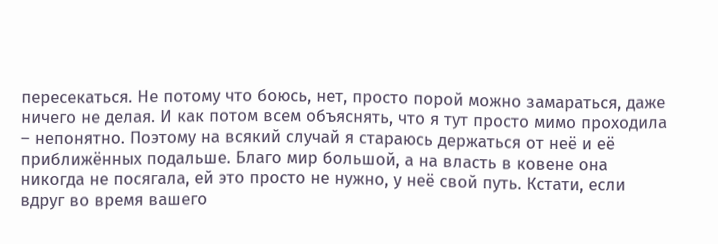пересекаться. Не потому что боюсь, нет, просто порой можно замараться, даже ничего не делая. И как потом всем объяснять, что я тут просто мимо проходила – непонятно. Поэтому на всякий случай я стараюсь держаться от неё и её приближённых подальше. Благо мир большой, а на власть в ковене она никогда не посягала, ей это просто не нужно, у неё свой путь. Кстати, если вдруг во время вашего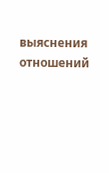выяснения отношений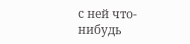с ней что-нибудь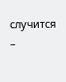случится –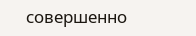совершенно